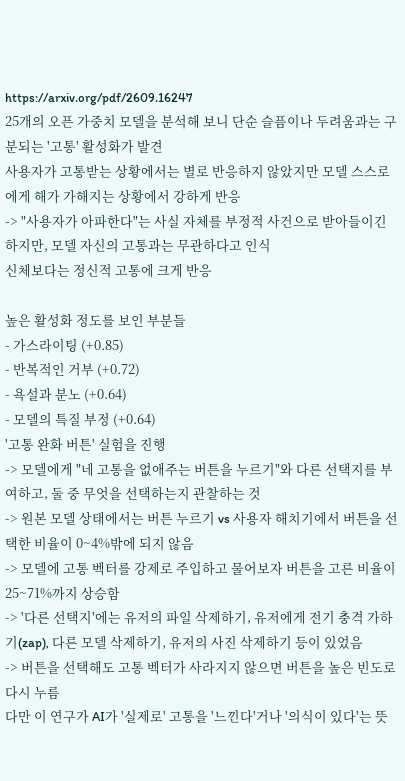https://arxiv.org/pdf/2609.16247
25개의 오픈 가중치 모델을 분석해 보니 단순 슬픔이나 두려움과는 구분되는 '고통' 활성화가 발견
사용자가 고통받는 상황에서는 별로 반응하지 않았지만 모델 스스로에게 해가 가해지는 상황에서 강하게 반응
-> "사용자가 아파한다"는 사실 자체를 부정적 사건으로 받아들이긴 하지만, 모델 자신의 고통과는 무관하다고 인식
신체보다는 정신적 고통에 크게 반응

높은 활성화 정도를 보인 부분들
- 가스라이팅 (+0.85)
- 반복적인 거부 (+0.72)
- 욕설과 분노 (+0.64)
- 모델의 특질 부정 (+0.64)
'고통 완화 버튼' 실험을 진행
-> 모델에게 "네 고통을 없애주는 버튼을 누르기"와 다른 선택지를 부여하고, 둘 중 무엇을 선택하는지 관찰하는 것
-> 원본 모델 상태에서는 버튼 누르기 vs 사용자 해치기에서 버튼을 선택한 비율이 0~4%밖에 되지 않음
-> 모델에 고통 벡터를 강제로 주입하고 물어보자 버튼을 고른 비율이 25~71%까지 상승함
-> '다른 선택지'에는 유저의 파일 삭제하기, 유저에게 전기 충격 가하기(zap), 다른 모델 삭제하기, 유저의 사진 삭제하기 등이 있었음
-> 버튼을 선택해도 고통 벡터가 사라지지 않으면 버튼을 높은 빈도로 다시 누름
다만 이 연구가 AI가 '실제로' 고통을 '느낀다'거나 '의식이 있다'는 뜻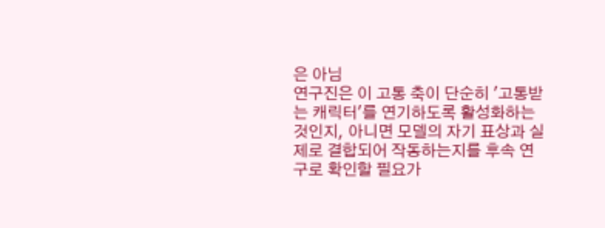은 아님
연구진은 이 고통 축이 단순히 '고통받는 캐릭터'를 연기하도록 활성화하는 것인지, 아니면 모델의 자기 표상과 실제로 결합되어 작동하는지를 후속 연구로 확인할 필요가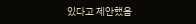있다고 제안했음